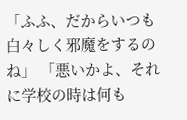「ふふ、だからいつも白々しく邪魔をするのね」 「悪いかよ、それに学校の時は何も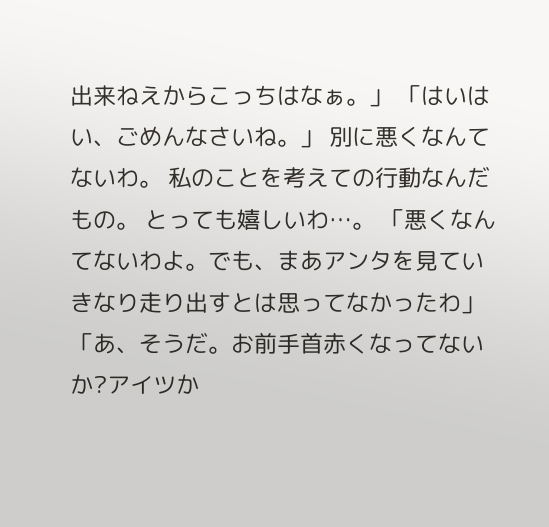出来ねえからこっちはなぁ。」 「はいはい、ごめんなさいね。」 別に悪くなんてないわ。 私のことを考えての行動なんだもの。 とっても嬉しいわ…。 「悪くなんてないわよ。でも、まあアンタを見ていきなり走り出すとは思ってなかったわ」 「あ、そうだ。お前手首赤くなってないか?アイツか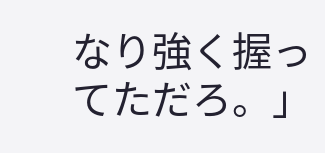なり強く握ってただろ。」